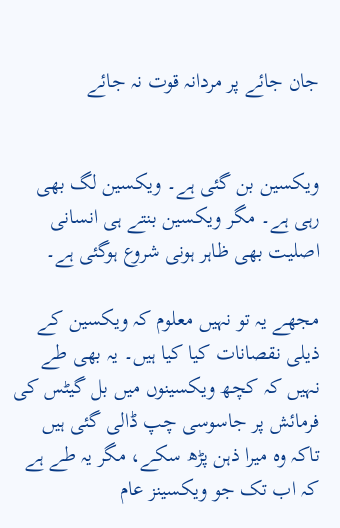جان جائے پر مردانہ قوت نہ جائے


ویکسین بن گئی ہے۔ ویکسین لگ بھی رہی ہے۔ مگر ویکسین بنتے ہی انسانی اصلیت بھی ظاہر ہونی شروع ہوگئی ہے۔

مجھے یہ تو نہیں معلوم کہ ویکسین کے ذیلی نقصانات کیا کیا ہیں۔ یہ بھی طے نہیں کہ کچھ ویکسینوں میں بل گیٹس کی فرمائش پر جاسوسی چپ ڈالی گئی ہیں تاکہ وہ میرا ذہن پڑھ سکے، مگر یہ طے ہے کہ اب تک جو ویکسینز عام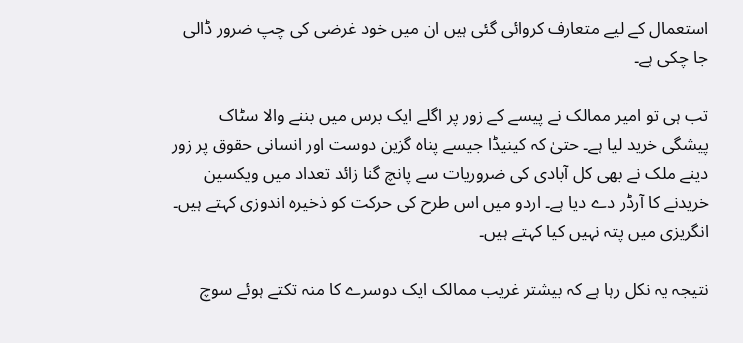استعمال کے لیے متعارف کروائی گئی ہیں ان میں خود غرضی کی چپ ضرور ڈالی جا چکی ہے۔

تب ہی تو امیر ممالک نے پیسے کے زور پر اگلے ایک برس میں بننے والا سٹاک پیشگی خرید لیا ہے۔ حتیٰ کہ کینیڈا جیسے پناہ گزین دوست اور انسانی حقوق پر زور دینے ملک نے بھی کل آبادی کی ضروریات سے پانچ گنا زائد تعداد میں ویکسین خریدنے کا آرڈر دے دیا ہے۔ اردو میں اس طرح کی حرکت کو ذخیرہ اندوزی کہتے ہیں۔ انگریزی میں پتہ نہیں کیا کہتے ہیں۔

نتیجہ یہ نکل رہا ہے کہ بیشتر غریب ممالک ایک دوسرے کا منہ تکتے ہوئے سوچ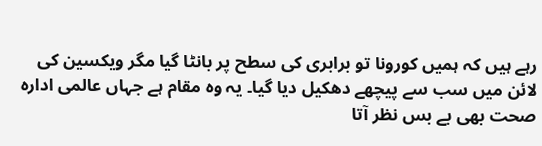رہے ہیں کہ ہمیں کورونا تو برابری کی سطح پر بانٹا گیا مگر ویکسین کی لائن میں سب سے پیچھے دھکیل دیا گیا۔ یہ وہ مقام ہے جہاں عالمی ادارہ صحت بھی بے بس نظر آتا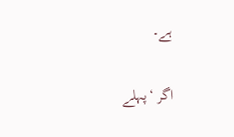ہے۔

اگر ‘پہلے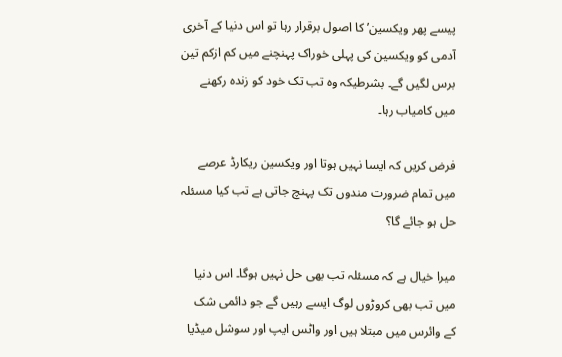پیسے پھر ویکسین’ کا اصول برقرار رہا تو اس دنیا کے آخری آدمی کو ویکسین کی پہلی خوراک پہنچنے میں کم ازکم تین برس لگیں گے۔ بشرطیکہ وہ تب تک خود کو زندہ رکھنے میں کامیاب رہا۔

فرض کریں کہ ایسا نہیں ہوتا اور ویکسین ریکارڈ عرصے میں تمام ضرورت مندوں تک پہنچ جاتی ہے تب کیا مسئلہ حل ہو جائے گا؟

میرا خیال ہے کہ مسئلہ تب بھی حل نہیں ہوگا۔ اس دنیا میں تب بھی کروڑوں لوگ ایسے رہیں گے جو دائمی شک کے وائرس میں مبتلا ہیں اور واٹس ایپ اور سوشل میڈیا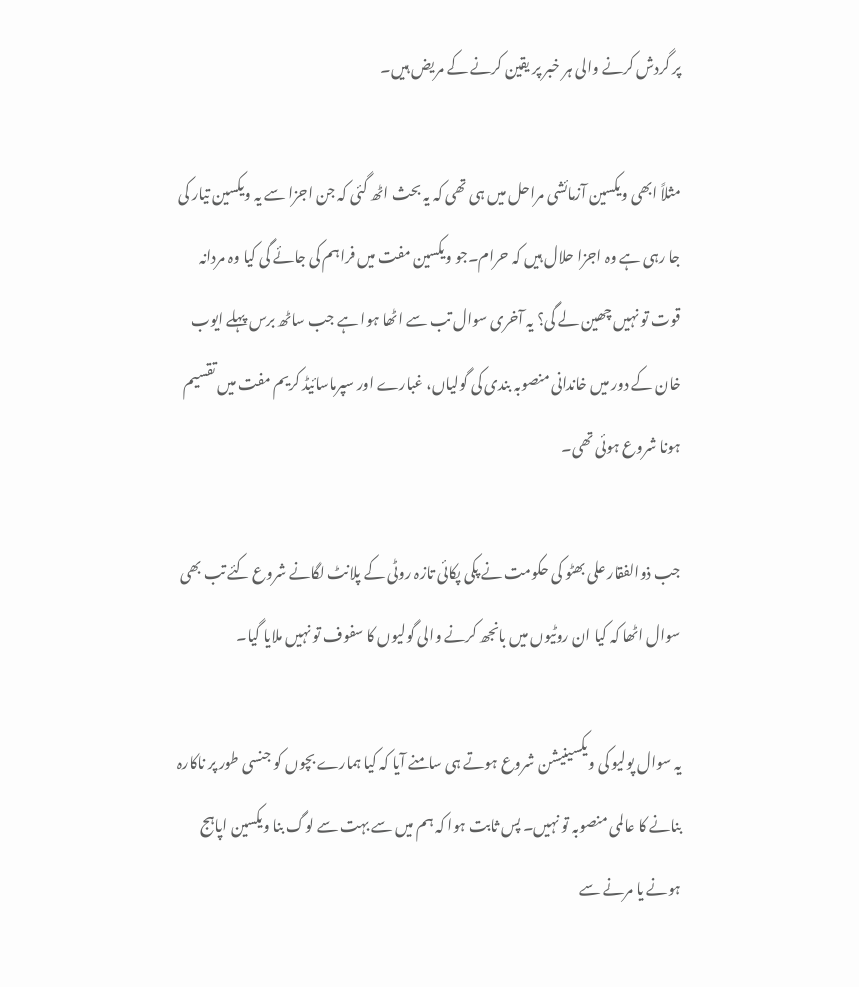پر گردش کرنے والی ہر خبر پر یقین کرنے کے مریض ہیں۔

مثلاً ابھی ویکسین آزمائشی مراحل میں ہی تھی کہ یہ بحث اٹھ گئی کہ جن اجزا سے یہ ویکسین تیار کی جا رہی ہے وہ اجزا حلال ہیں کہ حرام۔جو ویکسین مفت میں فراہم کی جائے گی کیا وہ مردانہ قوت تو نہیں چھین لے گی؟ یہ آخری سوال تب سے اٹھا ہوا ہے جب ساٹھ برس پہلے ایوب خان کے دور میں خاندانی منصوبہ بندی کی گولیاں، غبارے اور سپرماسائیڈ کریم مفت میں تقسیم ہونا شروع ہوئی تھی۔

جب ذوالفقار علی بھٹو کی حکومت نے پکی پکائی تازہ روٹی کے پلانٹ لگانے شروع کئے تب بھی سوال اٹھا کہ کیا ان روٹیوں میں بانجھ کرنے والی گولیوں کا سفوف تو نہیں ملایا گیا۔

یہ سوال پولیو کی ویکسینیشن شروع ہوتے ہی سامنے آیا کہ کیا ہمارے بچوں کو جنسی طور پر ناکارہ بنانے کا عالمی منصوبہ تو نہیں۔ پس ثابت ہوا کہ ہم میں سے بہت سے لوگ بنا ویکسین اپاہج ہونے یا مرنے سے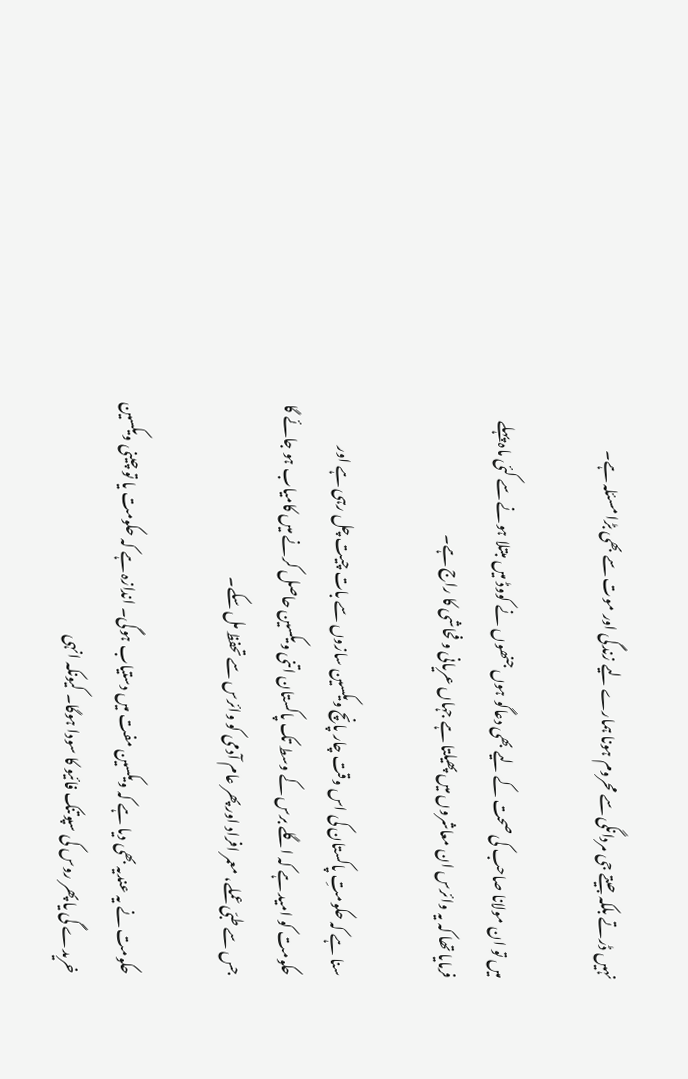نہیں ڈرتے بلکہ جیتے جی مردانگی سے محروم ہونا ہمارے لیے زندگی اور موت سے بھی بڑا مسئلہ ہے۔

میں تو ان مولانا صاحب کی صحت کے لیے بھی دعاگو ہوں جنھوں نے کووڈ میں مبتلا ہونے سے کئی ماہ پہلے فرمایا تھا کہ یہ وائرس ان معاشروں میں پھیلتا ہے جہاں عریانی و فحاشی کا راج ہے۔

سنا ہے کہ حکومتِ پاکستان کی اس وقت چار پانچ ویکسین سازوں سے بات چیت چل رہی ہے اور حکومت کو امید ہے کہ اگلے برس کے وسط تک پاکستان اتنی ویکسین حاصل کرنے میں کامیاب ہو جائے گا جس سے طبّی عملے، معمر افراد اور پھر عام آدمی کو وائرس سے تحفظ مل سکے۔

حکومت نے یہ عندیہ بھی دیا ہے کہ ویکسین مفت میں دستیاب ہوگی۔ اندازہ ہے کہ حکومت یا تو چینی ویکسین خریدے گی یا پھر روس کی سپوتنک فائیو کا سودا ہوگا۔ کیونکہ انہی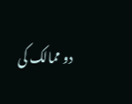دو ممالک کی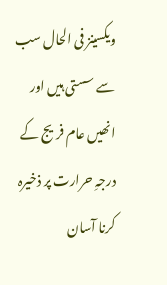ویکسینز فی الحال سب سے سستی ہیں اور انھیں عام فریج کے درجہِ حرارت پر ذخیرہ کرنا آسان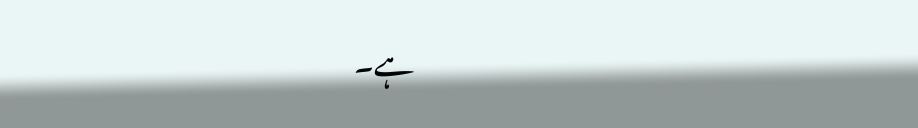ہے۔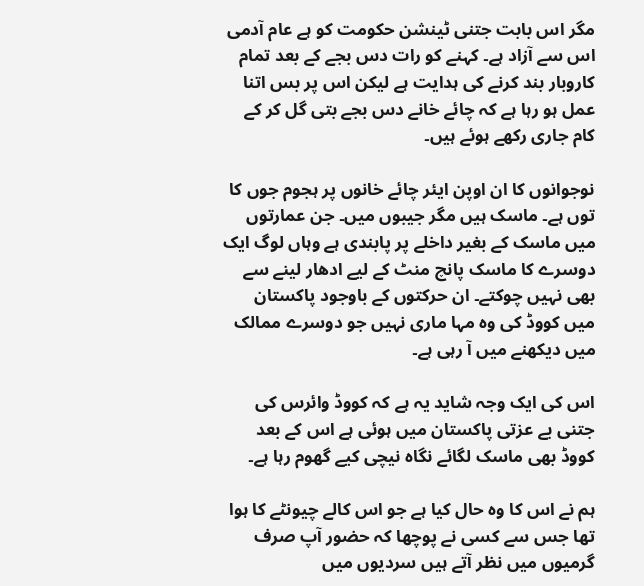مگر اس بابت جتنی ٹینشن حکومت کو ہے عام آدمی اس سے آزاد ہے۔ کہنے کو رات دس بجے کے بعد تمام کاروبار بند کرنے کی ہدایت ہے لیکن اس پر بس اتنا عمل ہو رہا ہے کہ چائے خانے دس بجے بتی گل کر کے کام جاری رکھے ہوئے ہیں۔

نوجوانوں کا ان اوپن ایئر چائے خانوں پر ہجوم جوں کا توں ہے۔ ماسک ہیں مگر جیبوں میں۔ جن عمارتوں میں ماسک کے بغیر داخلے پر پابندی ہے وہاں لوگ ایک دوسرے کا ماسک پانچ منٹ کے لیے ادھار لینے سے بھی نہیں چوکتے۔ ان حرکتوں کے باوجود پاکستان میں کووڈ کی وہ مہا ماری نہیں جو دوسرے ممالک میں دیکھنے میں آ رہی ہے۔

اس کی ایک وجہ شاید یہ ہے کہ کووڈ وائرس کی جتنی بے عزتی پاکستان میں ہوئی ہے اس کے بعد کووڈ بھی ماسک لگائے نگاہ نیچی کیے گھوم رہا ہے۔

ہم نے اس کا وہ حال کیا ہے جو اس کالے چیونٹے کا ہوا تھا جس سے کسی نے پوچھا کہ حضور آپ صرف گرمیوں میں نظر آتے ہیں سردیوں میں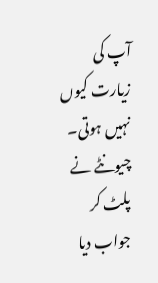آپ کی زیارت کیوں نہیں ہوتی۔
چیونٹے نے پلٹ کر جواب دیا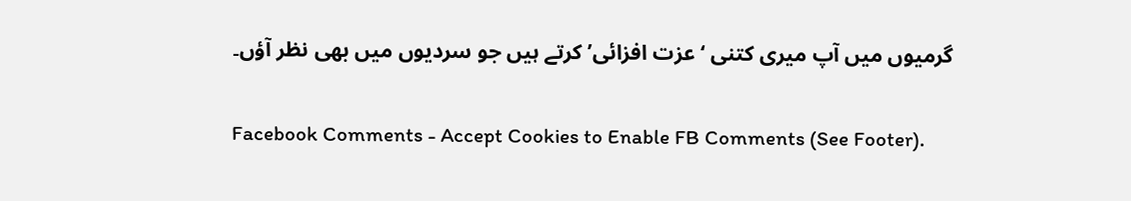گرمیوں میں آپ میری کتنی ‘عزت افزائی’ کرتے ہیں جو سردیوں میں بھی نظر آؤں۔


Facebook Comments - Accept Cookies to Enable FB Comments (See Footer).